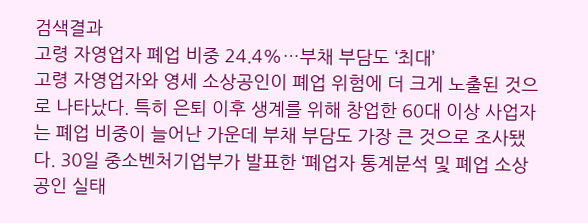검색결과
고령 자영업자 폐업 비중 24.4%…부채 부담도 ‘최대’
고령 자영업자와 영세 소상공인이 폐업 위험에 더 크게 노출된 것으로 나타났다. 특히 은퇴 이후 생계를 위해 창업한 60대 이상 사업자는 폐업 비중이 늘어난 가운데 부채 부담도 가장 큰 것으로 조사됐다. 30일 중소벤처기업부가 발표한 ‘폐업자 통계분석 및 폐업 소상공인 실태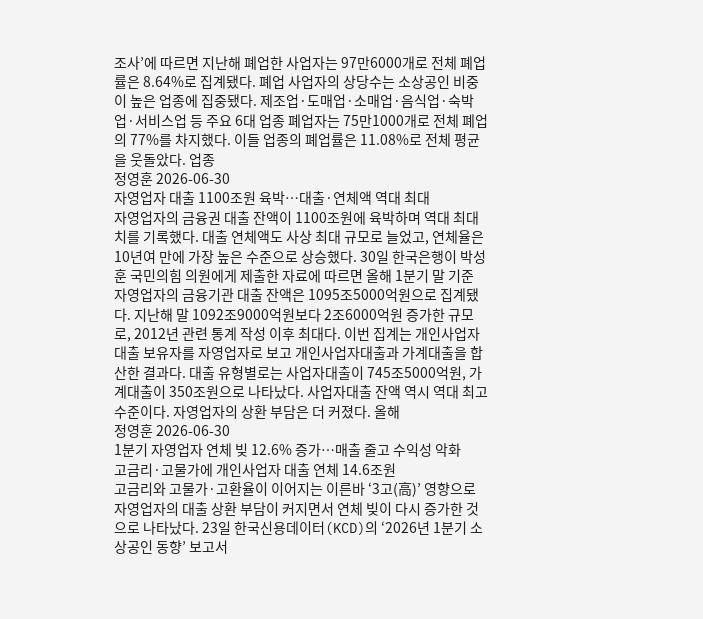조사’에 따르면 지난해 폐업한 사업자는 97만6000개로 전체 폐업률은 8.64%로 집계됐다. 폐업 사업자의 상당수는 소상공인 비중이 높은 업종에 집중됐다. 제조업·도매업·소매업·음식업·숙박업·서비스업 등 주요 6대 업종 폐업자는 75만1000개로 전체 폐업의 77%를 차지했다. 이들 업종의 폐업률은 11.08%로 전체 평균을 웃돌았다. 업종
정영훈 2026-06-30
자영업자 대출 1100조원 육박…대출·연체액 역대 최대
자영업자의 금융권 대출 잔액이 1100조원에 육박하며 역대 최대치를 기록했다. 대출 연체액도 사상 최대 규모로 늘었고, 연체율은 10년여 만에 가장 높은 수준으로 상승했다. 30일 한국은행이 박성훈 국민의힘 의원에게 제출한 자료에 따르면 올해 1분기 말 기준 자영업자의 금융기관 대출 잔액은 1095조5000억원으로 집계됐다. 지난해 말 1092조9000억원보다 2조6000억원 증가한 규모로, 2012년 관련 통계 작성 이후 최대다. 이번 집계는 개인사업자대출 보유자를 자영업자로 보고 개인사업자대출과 가계대출을 합산한 결과다. 대출 유형별로는 사업자대출이 745조5000억원, 가계대출이 350조원으로 나타났다. 사업자대출 잔액 역시 역대 최고 수준이다. 자영업자의 상환 부담은 더 커졌다. 올해
정영훈 2026-06-30
1분기 자영업자 연체 빚 12.6% 증가…매출 줄고 수익성 악화
고금리·고물가에 개인사업자 대출 연체 14.6조원
고금리와 고물가·고환율이 이어지는 이른바 ‘3고(高)’ 영향으로 자영업자의 대출 상환 부담이 커지면서 연체 빚이 다시 증가한 것으로 나타났다. 23일 한국신용데이터(KCD)의 ‘2026년 1분기 소상공인 동향’ 보고서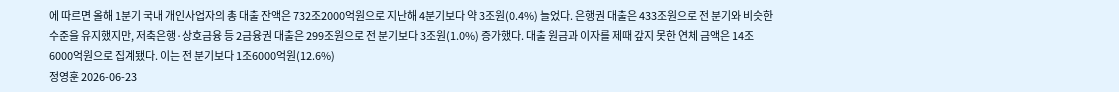에 따르면 올해 1분기 국내 개인사업자의 총 대출 잔액은 732조2000억원으로 지난해 4분기보다 약 3조원(0.4%) 늘었다. 은행권 대출은 433조원으로 전 분기와 비슷한 수준을 유지했지만, 저축은행·상호금융 등 2금융권 대출은 299조원으로 전 분기보다 3조원(1.0%) 증가했다. 대출 원금과 이자를 제때 갚지 못한 연체 금액은 14조6000억원으로 집계됐다. 이는 전 분기보다 1조6000억원(12.6%)
정영훈 2026-06-23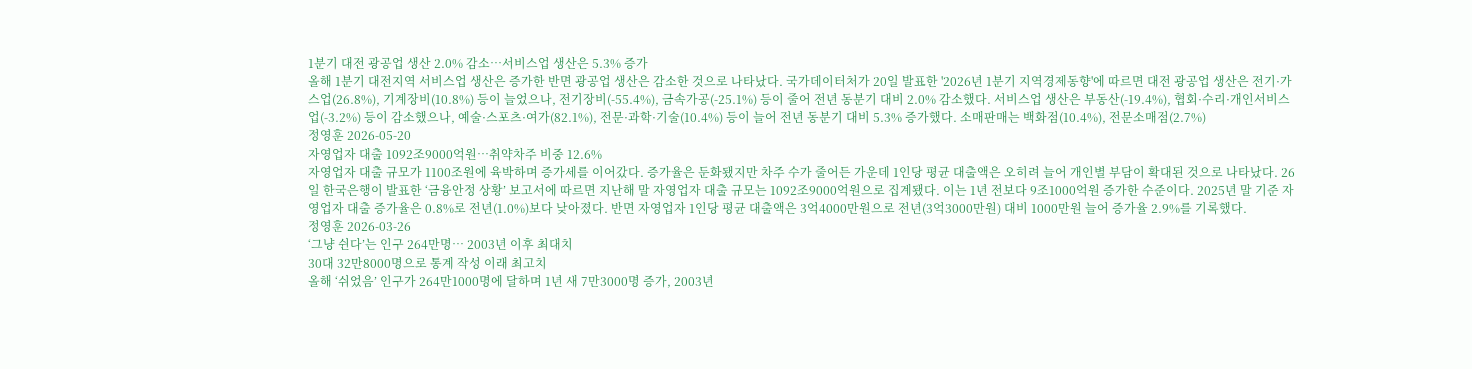1분기 대전 광공업 생산 2.0% 감소…서비스업 생산은 5.3% 증가
올해 1분기 대전지역 서비스업 생산은 증가한 반면 광공업 생산은 감소한 것으로 나타났다. 국가데이터처가 20일 발표한 '2026년 1분기 지역경제동향'에 따르면 대전 광공업 생산은 전기·가스업(26.8%), 기계장비(10.8%) 등이 늘었으나, 전기장비(-55.4%), 금속가공(-25.1%) 등이 줄어 전년 동분기 대비 2.0% 감소했다. 서비스업 생산은 부동산(-19.4%), 협회·수리·개인서비스업(-3.2%) 등이 감소했으나, 예술·스포츠·여가(82.1%), 전문·과학·기술(10.4%) 등이 늘어 전년 동분기 대비 5.3% 증가했다. 소매판매는 백화점(10.4%), 전문소매점(2.7%)
정영훈 2026-05-20
자영업자 대출 1092조9000억원…취약차주 비중 12.6%
자영업자 대출 규모가 1100조원에 육박하며 증가세를 이어갔다. 증가율은 둔화됐지만 차주 수가 줄어든 가운데 1인당 평균 대출액은 오히려 늘어 개인별 부담이 확대된 것으로 나타났다. 26일 한국은행이 발표한 ‘금융안정 상황’ 보고서에 따르면 지난해 말 자영업자 대출 규모는 1092조9000억원으로 집계됐다. 이는 1년 전보다 9조1000억원 증가한 수준이다. 2025년 말 기준 자영업자 대출 증가율은 0.8%로 전년(1.0%)보다 낮아졌다. 반면 자영업자 1인당 평균 대출액은 3억4000만원으로 전년(3억3000만원) 대비 1000만원 늘어 증가율 2.9%를 기록했다.
정영훈 2026-03-26
‘그냥 쉰다’는 인구 264만명… 2003년 이후 최대치
30대 32만8000명으로 통계 작성 이래 최고치
올해 ‘쉬었음’ 인구가 264만1000명에 달하며 1년 새 7만3000명 증가, 2003년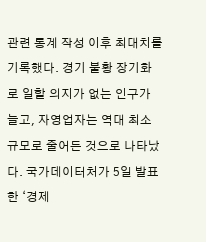관련 통계 작성 이후 최대치를 기록했다. 경기 불황 장기화로 일할 의지가 없는 인구가 늘고, 자영업자는 역대 최소 규모로 줄어든 것으로 나타났다. 국가데이터처가 5일 발표한 ‘경제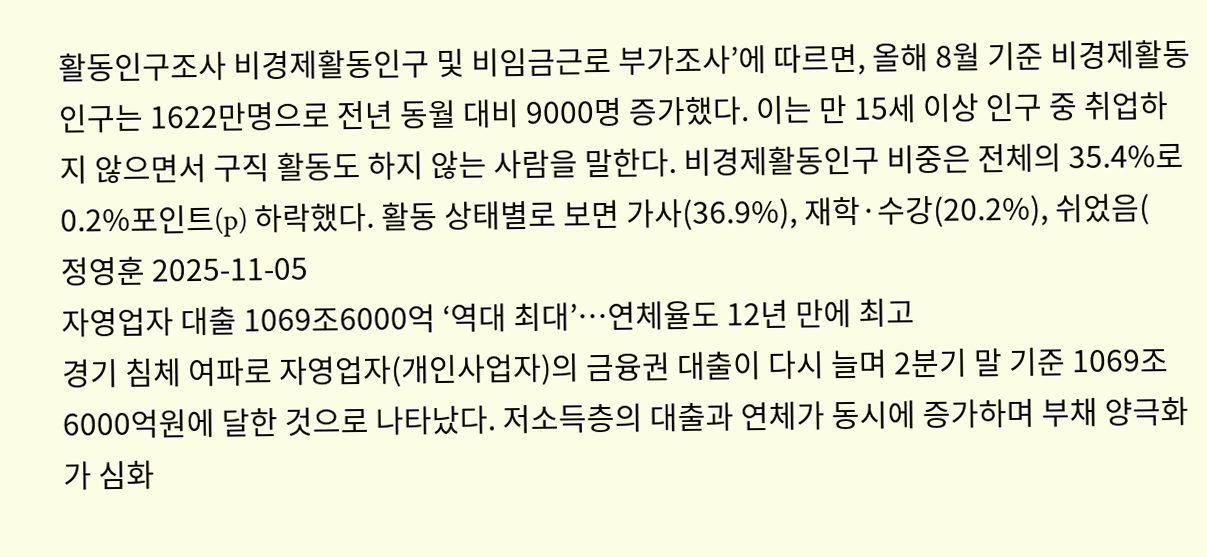활동인구조사 비경제활동인구 및 비임금근로 부가조사’에 따르면, 올해 8월 기준 비경제활동인구는 1622만명으로 전년 동월 대비 9000명 증가했다. 이는 만 15세 이상 인구 중 취업하지 않으면서 구직 활동도 하지 않는 사람을 말한다. 비경제활동인구 비중은 전체의 35.4%로 0.2%포인트(p) 하락했다. 활동 상태별로 보면 가사(36.9%), 재학·수강(20.2%), 쉬었음(
정영훈 2025-11-05
자영업자 대출 1069조6000억 ‘역대 최대’…연체율도 12년 만에 최고
경기 침체 여파로 자영업자(개인사업자)의 금융권 대출이 다시 늘며 2분기 말 기준 1069조6000억원에 달한 것으로 나타났다. 저소득층의 대출과 연체가 동시에 증가하며 부채 양극화가 심화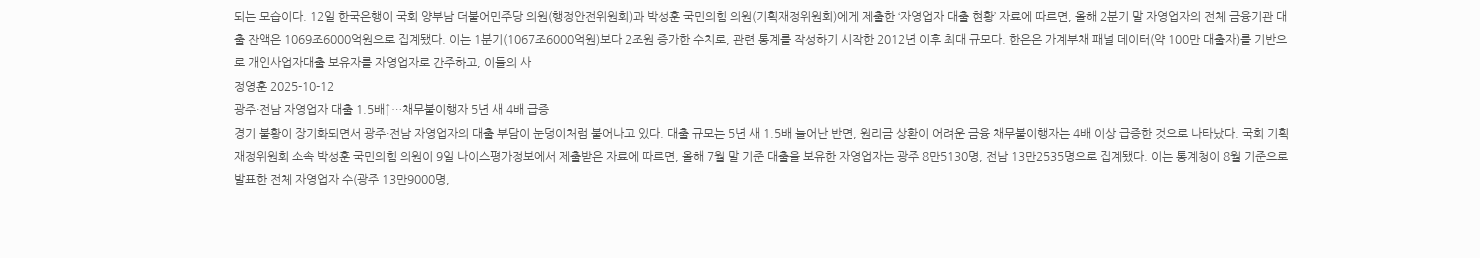되는 모습이다. 12일 한국은행이 국회 양부남 더불어민주당 의원(행정안전위원회)과 박성훈 국민의힘 의원(기획재정위원회)에게 제출한 ‘자영업자 대출 현황’ 자료에 따르면, 올해 2분기 말 자영업자의 전체 금융기관 대출 잔액은 1069조6000억원으로 집계됐다. 이는 1분기(1067조6000억원)보다 2조원 증가한 수치로, 관련 통계를 작성하기 시작한 2012년 이후 최대 규모다. 한은은 가계부채 패널 데이터(약 100만 대출자)를 기반으로 개인사업자대출 보유자를 자영업자로 간주하고, 이들의 사
정영훈 2025-10-12
광주·전남 자영업자 대출 1.5배↑…채무불이행자 5년 새 4배 급증
경기 불황이 장기화되면서 광주·전남 자영업자의 대출 부담이 눈덩이처럼 불어나고 있다. 대출 규모는 5년 새 1.5배 늘어난 반면, 원리금 상환이 어려운 금융 채무불이행자는 4배 이상 급증한 것으로 나타났다. 국회 기획재정위원회 소속 박성훈 국민의힘 의원이 9일 나이스평가정보에서 제출받은 자료에 따르면, 올해 7월 말 기준 대출을 보유한 자영업자는 광주 8만5130명, 전남 13만2535명으로 집계됐다. 이는 통계청이 8월 기준으로 발표한 전체 자영업자 수(광주 13만9000명,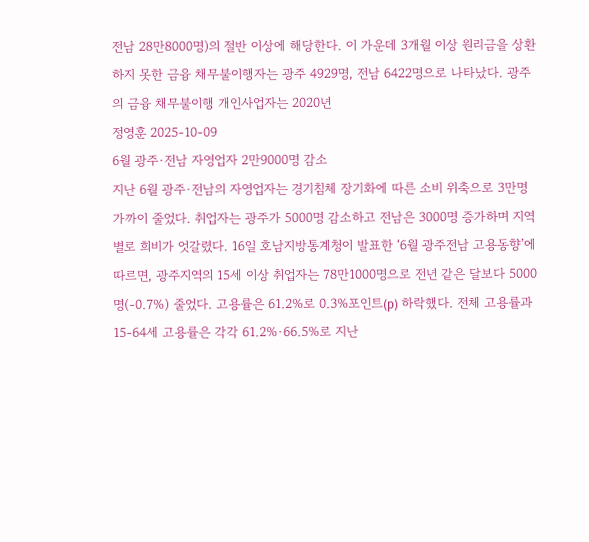전남 28만8000명)의 절반 이상에 해당한다. 이 가운데 3개월 이상 원리금을 상환하지 못한 금융 채무불이행자는 광주 4929명, 전남 6422명으로 나타났다. 광주의 금융 채무불이행 개인사업자는 2020년
정영훈 2025-10-09
6월 광주·전남 자영업자 2만9000명 감소
지난 6월 광주·전남의 자영업자는 경기침체 장기화에 따른 소비 위축으로 3만명 가까이 줄었다. 취업자는 광주가 5000명 감소하고 전남은 3000명 증가하며 지역별로 희비가 엇갈렸다. 16일 호남지방통계청이 발표한 ‘6월 광주전남 고용동향’에 따르면, 광주지역의 15세 이상 취업자는 78만1000명으로 전년 같은 달보다 5000명(-0.7%) 줄었다. 고용률은 61.2%로 0.3%포인트(p) 하락했다. 전체 고용률과 15-64세 고용률은 각각 61.2%·66.5%로 지난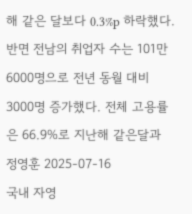해 같은 달보다 0.3%p 하락했다. 반면 전남의 취업자 수는 101만6000명으로 전년 동월 대비 3000명 증가했다. 전체 고용률은 66.9%로 지난해 같은달과
정영훈 2025-07-16
국내 자영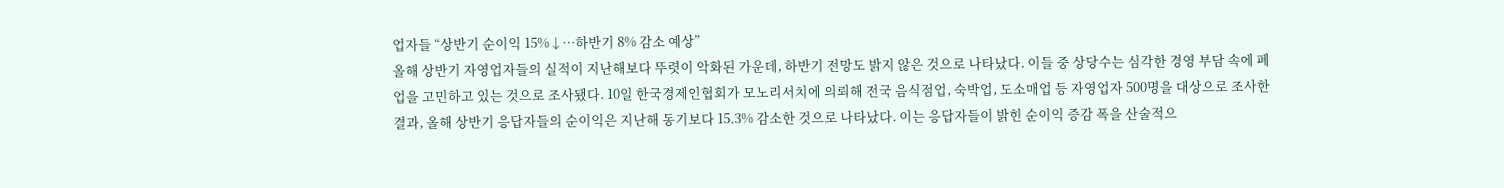업자들 “상반기 순이익 15%↓…하반기 8% 감소 예상”
올해 상반기 자영업자들의 실적이 지난해보다 뚜렷이 악화된 가운데, 하반기 전망도 밝지 않은 것으로 나타났다. 이들 중 상당수는 심각한 경영 부담 속에 폐업을 고민하고 있는 것으로 조사됐다. 10일 한국경제인협회가 모노리서치에 의뢰해 전국 음식점업, 숙박업, 도소매업 등 자영업자 500명을 대상으로 조사한 결과, 올해 상반기 응답자들의 순이익은 지난해 동기보다 15.3% 감소한 것으로 나타났다. 이는 응답자들이 밝힌 순이익 증감 폭을 산술적으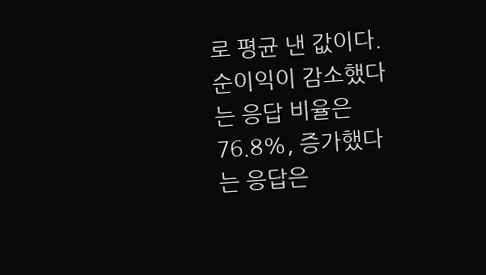로 평균 낸 값이다. 순이익이 감소했다는 응답 비율은 76.8%, 증가했다는 응답은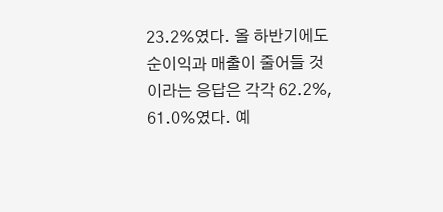23.2%였다. 올 하반기에도 순이익과 매출이 줄어들 것이라는 응답은 각각 62.2%, 61.0%였다. 예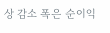상 감소 폭은 순이익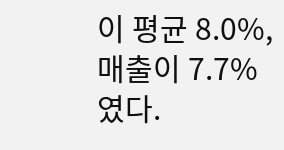이 평균 8.0%, 매출이 7.7%였다.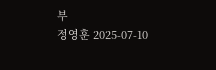부
정영훈 2025-07-10